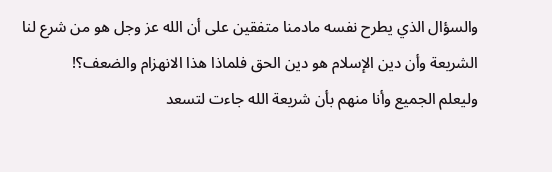والسؤال الذي يطرح نفسه مادمنا متفقين على أن الله عز وجل هو من شرع لنا الشريعة وأن دين الإسلام هو دين الحق فلماذا هذا الانهزام والضعف؟!
وليعلم الجميع وأنا منهم بأن شريعة الله جاءت لتسعد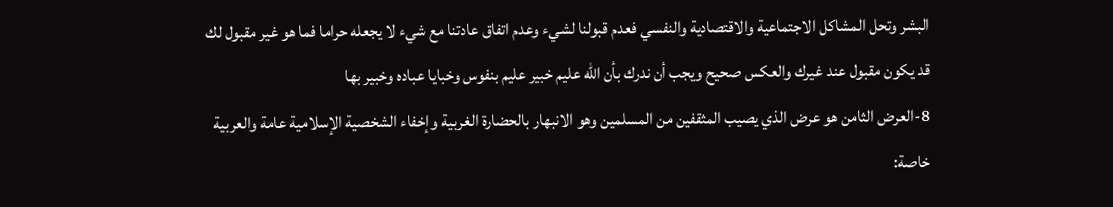البشر وتحل المشاكل الاجتماعية والاقتصادية والنفسي فعدم قبولنا لشيء وعدم اتفاق عادتنا مع شيء لا يجعله حراما فما هو غير مقبول لك قد يكون مقبول عند غيرك والعكس صحيح ويجب أن ندرك بأن الله عليم خبير عليم بنفوس وخبايا عباده وخبير بها
8-العرض الثامن هو عرض الذي يصيب المثقفين من المسلمين وهو الانبهار بالحضارة الغربية وإخفاء الشخصية الإسلامية عامة والعربية خاصة: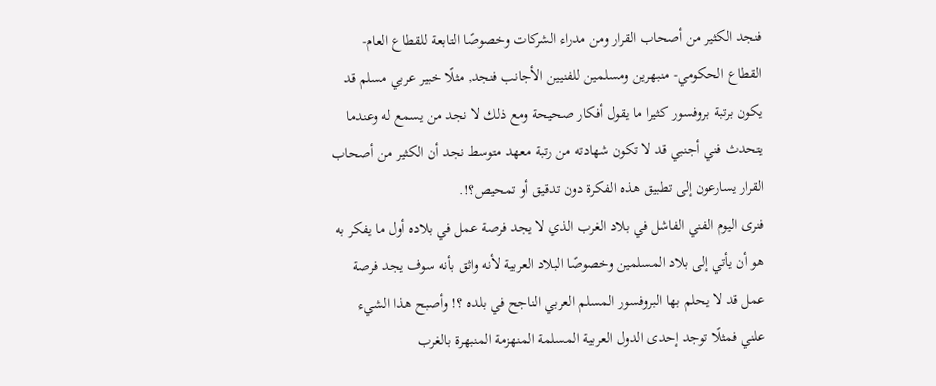فنجد الكثير من أصحاب القرار ومن مدراء الشركات وخصوصًا التابعة للقطاع العام- القطاع الحكومي- منبهرين ومسلمين للفنيين الأجانب فنجد, مثلًا خبير عربي مسلم قد يكون برتبة بروفسور كثيرا ما يقول أفكار صحيحة ومع ذلك لا نجد من يسمع له وعندما يتحدث فني أجنبي قد لا تكون شهادته من رتبة معهد متوسط نجد أن الكثير من أصحاب القرار يسارعون إلى تطبيق هذه الفكرة دون تدقيق أو تمحيص؟!.
فنرى اليوم الفني الفاشل في بلاد الغرب الذي لا يجد فرصة عمل في بلاده أول ما يفكر به هو أن يأتي إلى بلاد المسلمين وخصوصًا البلاد العربية لأنه واثق بأنه سوف يجد فرصة عمل قد لا يحلم بها البروفسور المسلم العربي الناجح في بلده ؟! وأصبح هذا الشيء علني فمثلًا توجد إحدى الدول العربية المسلمة المنهزمة المنبهرة بالغرب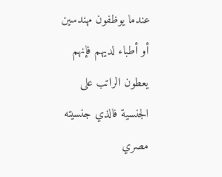عندما يوظفون مهندسين أو أطباء لديهم فإنهم يعطون الراتب على الجنسية فالذي جنسيته مصري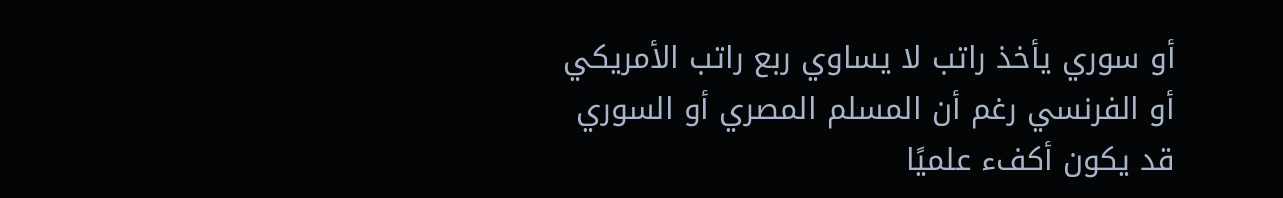أو سوري يأخذ راتب لا يساوي ربع راتب الأمريكي أو الفرنسي رغم أن المسلم المصري أو السوري قد يكون أكفء علميًا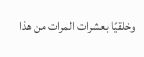وخلقيًا بعشرات المرات من هذا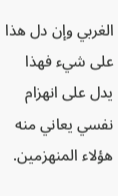الغربي وإن دل هذا على شيء فهذا يدل على انهزام نفسي يعاني منه هؤلاء المنهزمين.